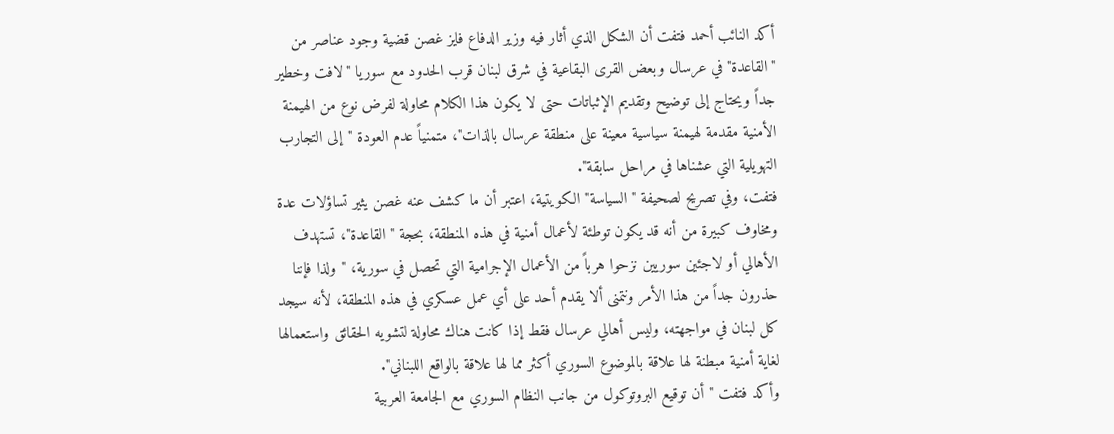أكد النائب أحمد فتفت أن الشكل الذي أثار فيه وزير الدفاع فايز غصن قضية وجود عناصر من "القاعدة" في عرسال وبعض القرى البقاعية في شرق لبنان قرب الحدود مع سوريا "لافت وخطير جداً ويحتاج إلى توضيح وتقديم الإثباتات حتى لا يكون هذا الكلام محاولة لفرض نوع من الهيمنة الأمنية مقدمة لهيمنة سياسية معينة على منطقة عرسال بالذات"، متمنياً عدم العودة "إلى التجارب التهويلية التي عشناها في مراحل سابقة".
فتفت، وفي تصريح لصحيفة "السياسة" الكويتية، اعتبر أن ما كشف عنه غصن يثير تساؤلات عدة ومخاوف كبيرة من أنه قد يكون توطئة لأعمال أمنية في هذه المنطقة، بحجة "القاعدة"، تستهدف الأهالي أو لاجئين سوريين نزحوا هرباً من الأعمال الإجرامية التي تحصل في سورية، "ولذا فإننا حذرون جداً من هذا الأمر ونتمنى ألا يقدم أحد على أي عمل عسكري في هذه المنطقة، لأنه سيجد كل لبنان في مواجهته، وليس أهالي عرسال فقط إذا كانت هناك محاولة لتشويه الحقائق واستعمالها لغاية أمنية مبطنة لها علاقة بالموضوع السوري أكثر مما لها علاقة بالواقع اللبناني".
وأكد فتفت "أن توقيع البروتوكول من جانب النظام السوري مع الجامعة العربية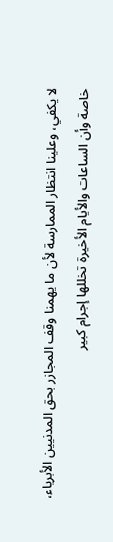لا يكفي، وعلينا انتظار الممارسة لأن ما يهمنا وقف المجازر بحق المدنيين الأبرياء، خاصة وأن الساعات والأيام الأخيرة تخللها إجرام كبير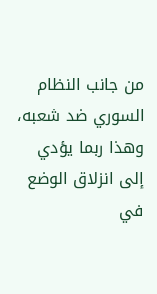من جانب النظام السوري ضد شعبه، وهذا ربما يؤدي إلى انزلاق الوضع في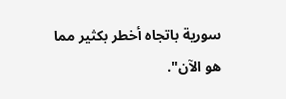سورية باتجاه أخطر بكثير مما هو الآن".